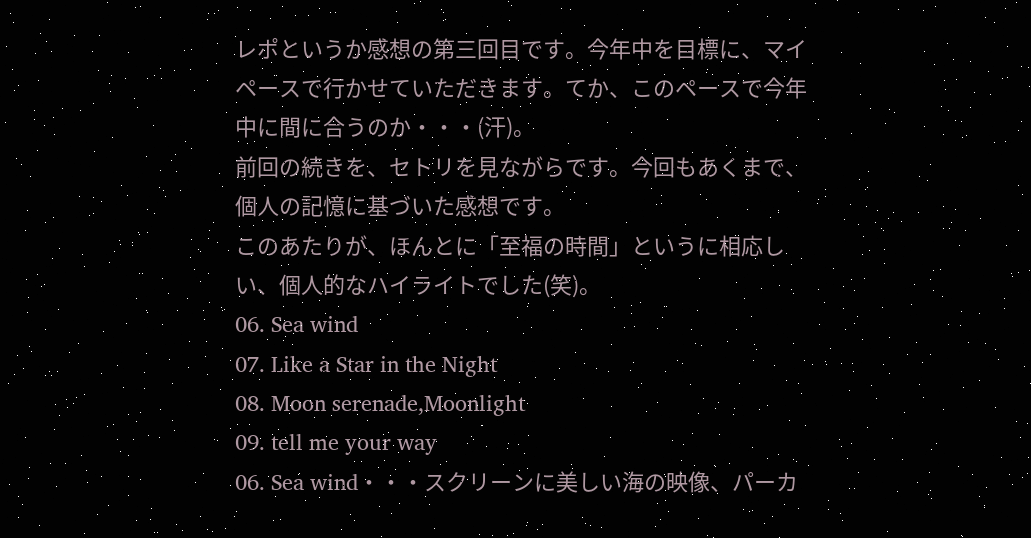レポというか感想の第三回目です。今年中を目標に、マイペースで行かせていただきます。てか、このペースで今年中に間に合うのか・・・(汗)。
前回の続きを、セトリを見ながらです。今回もあくまで、個人の記憶に基づいた感想です。
このあたりが、ほんとに「至福の時間」というに相応しい、個人的なハイライトでした(笑)。
06. Sea wind
07. Like a Star in the Night
08. Moon serenade,Moonlight
09. tell me your way
06. Sea wind・・・スクリーンに美しい海の映像、パーカ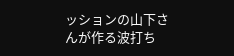ッションの山下さんが作る波打ち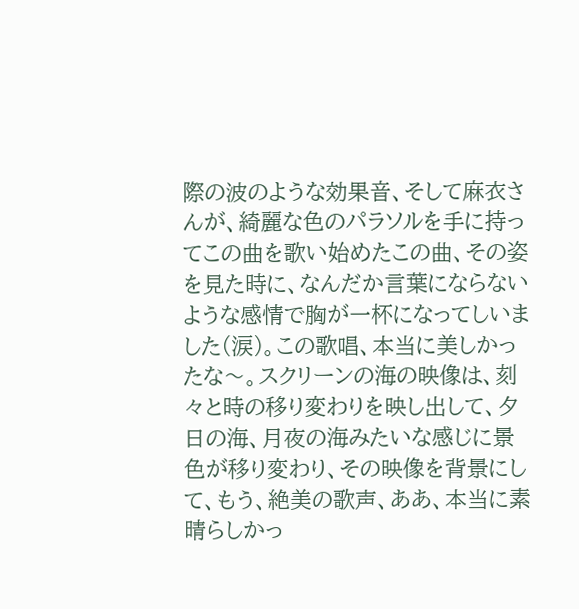際の波のような効果音、そして麻衣さんが、綺麗な色のパラソルを手に持ってこの曲を歌い始めたこの曲、その姿を見た時に、なんだか言葉にならないような感情で胸が一杯になってしいました(涙)。この歌唱、本当に美しかったな〜。スクリーンの海の映像は、刻々と時の移り変わりを映し出して、夕日の海、月夜の海みたいな感じに景色が移り変わり、その映像を背景にして、もう、絶美の歌声、ああ、本当に素晴らしかっ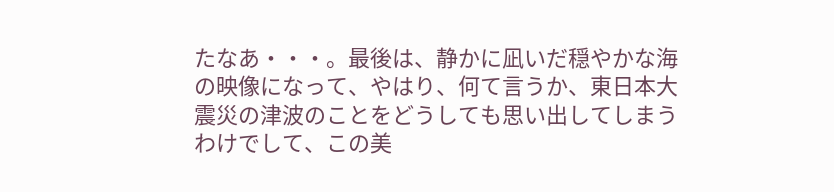たなあ・・・。最後は、静かに凪いだ穏やかな海の映像になって、やはり、何て言うか、東日本大震災の津波のことをどうしても思い出してしまうわけでして、この美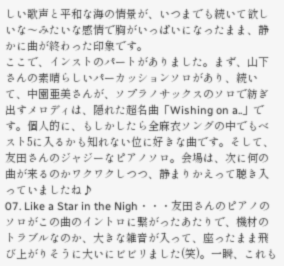しい歌声と平和な海の情景が、いつまでも続いて欲しいな〜みたいな感情で胸がいっぱいになったまま、静かに曲が終わった印象です。
ここで、インストのパートがありました。まず、山下さんの素晴らしいパーカッションソロがあり、続いて、中園亜美さんが、ソプラノサックスのソロで紡ぎ出すメロディは、隠れた超名曲「Wishing on a..」です。個人的に、もしかしたら全麻衣ソングの中でもベスト5に入るかも知れない位に好きな曲です。そして、友田さんのジャジーなピアノソロ。会場は、次に何の曲が来るのかワクワクしつつ、静まりかえって聴き入っていましたね♪
07. Like a Star in the Nigh・・・友田さんのピアノのソロがこの曲のイントロに繋がったあたりで、機材のトラブルなのか、大きな雑音が入って、座ったまま飛び上がりそうに大いにビビリました(笑)。一瞬、これも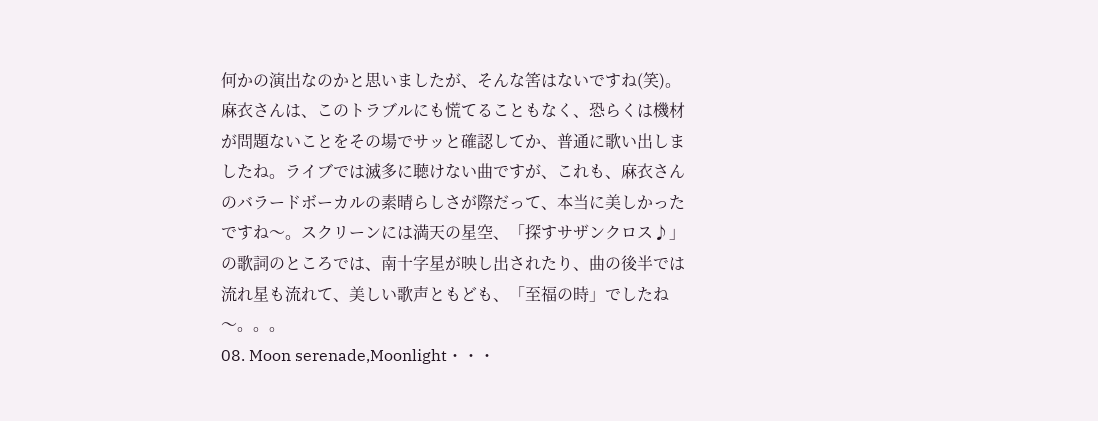何かの演出なのかと思いましたが、そんな筈はないですね(笑)。麻衣さんは、このトラブルにも慌てることもなく、恐らくは機材が問題ないことをその場でサッと確認してか、普通に歌い出しましたね。ライブでは滅多に聴けない曲ですが、これも、麻衣さんのバラードボーカルの素晴らしさが際だって、本当に美しかったですね〜。スクリーンには満天の星空、「探すサザンクロス♪」の歌詞のところでは、南十字星が映し出されたり、曲の後半では流れ星も流れて、美しい歌声ともども、「至福の時」でしたね〜。。。
08. Moon serenade,Moonlight・・・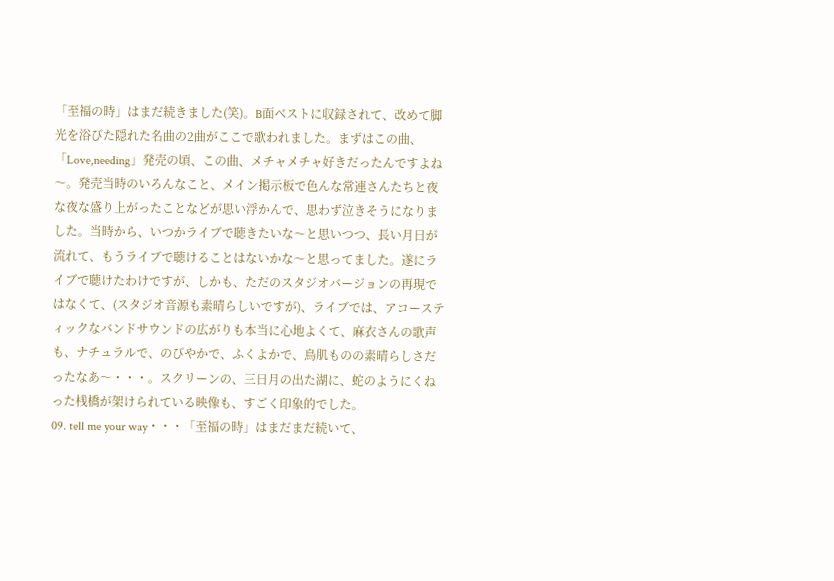「至福の時」はまだ続きました(笑)。B面ベストに収録されて、改めて脚光を浴びた隠れた名曲の2曲がここで歌われました。まずはこの曲、「Love,needing」発売の頃、この曲、メチャメチャ好きだったんですよね〜。発売当時のいろんなこと、メイン掲示板で色んな常連さんたちと夜な夜な盛り上がったことなどが思い浮かんで、思わず泣きそうになりました。当時から、いつかライブで聴きたいな〜と思いつつ、長い月日が流れて、もうライブで聴けることはないかな〜と思ってました。遂にライブで聴けたわけですが、しかも、ただのスタジオバージョンの再現ではなくて、(スタジオ音源も素晴らしいですが)、ライブでは、アコースティックなバンドサウンドの広がりも本当に心地よくて、麻衣さんの歌声も、ナチュラルで、のびやかで、ふくよかで、鳥肌ものの素晴らしさだったなあ〜・・・。スクリーンの、三日月の出た湖に、蛇のようにくねった桟橋が架けられている映像も、すごく印象的でした。
09. tell me your way・・・「至福の時」はまだまだ続いて、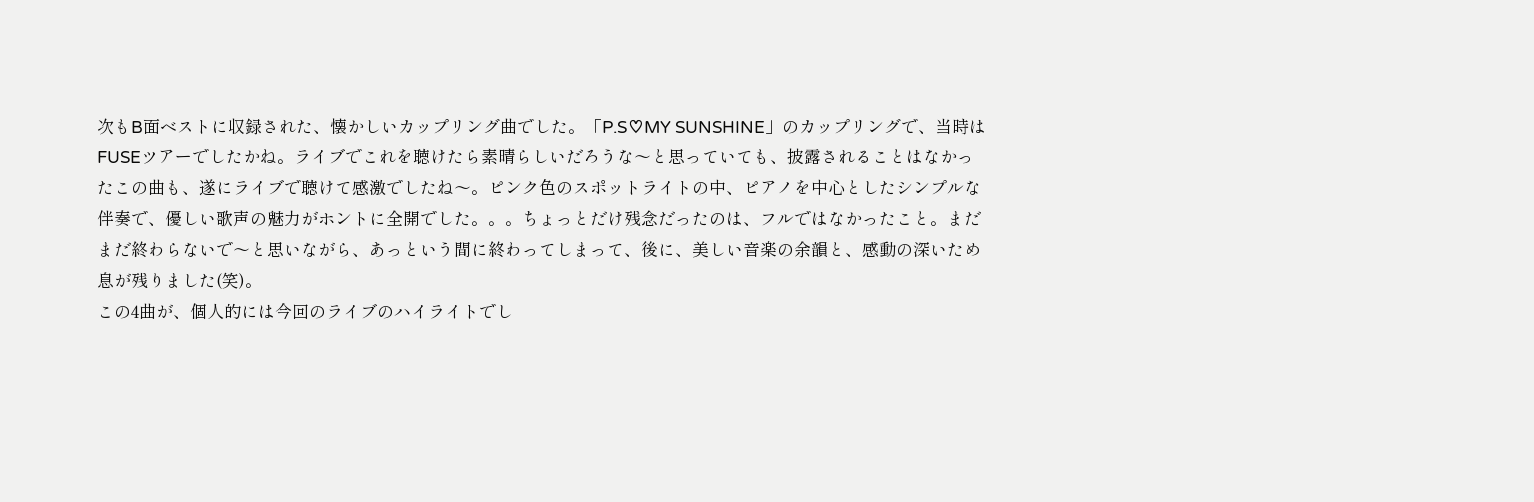次もB面ベストに収録された、懐かしいカップリング曲でした。「P.S♡MY SUNSHINE」のカップリングで、当時はFUSEツアーでしたかね。ライブでこれを聴けたら素晴らしいだろうな〜と思っていても、披露されることはなかったこの曲も、遂にライブで聴けて感激でしたね〜。ピンク色のスポットライトの中、ピアノを中心としたシンプルな伴奏で、優しい歌声の魅力がホントに全開でした。。。ちょっとだけ残念だったのは、フルではなかったこと。まだまだ終わらないで〜と思いながら、あっという間に終わってしまって、後に、美しい音楽の余韻と、感動の深いため息が残りました(笑)。
この4曲が、個人的には今回のライブのハイライトでし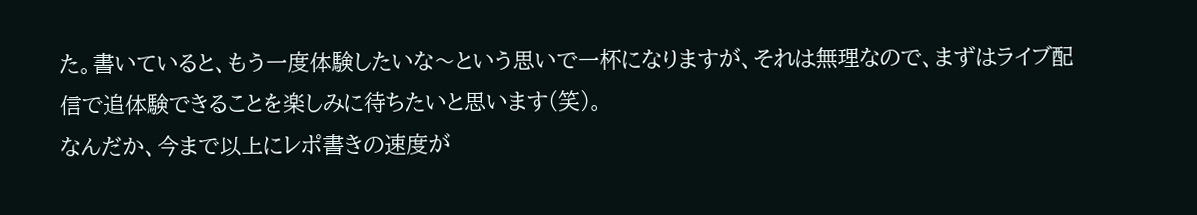た。書いていると、もう一度体験したいな〜という思いで一杯になりますが、それは無理なので、まずはライブ配信で追体験できることを楽しみに待ちたいと思います(笑)。
なんだか、今まで以上にレポ書きの速度が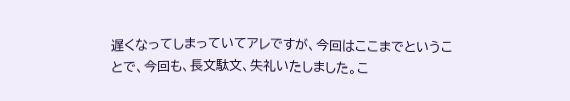遅くなってしまっていてアレですが、今回はここまでということで、今回も、長文駄文、失礼いたしました。こ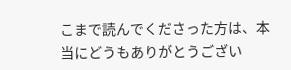こまで読んでくださった方は、本当にどうもありがとうござい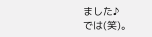ました♪
では(笑)。